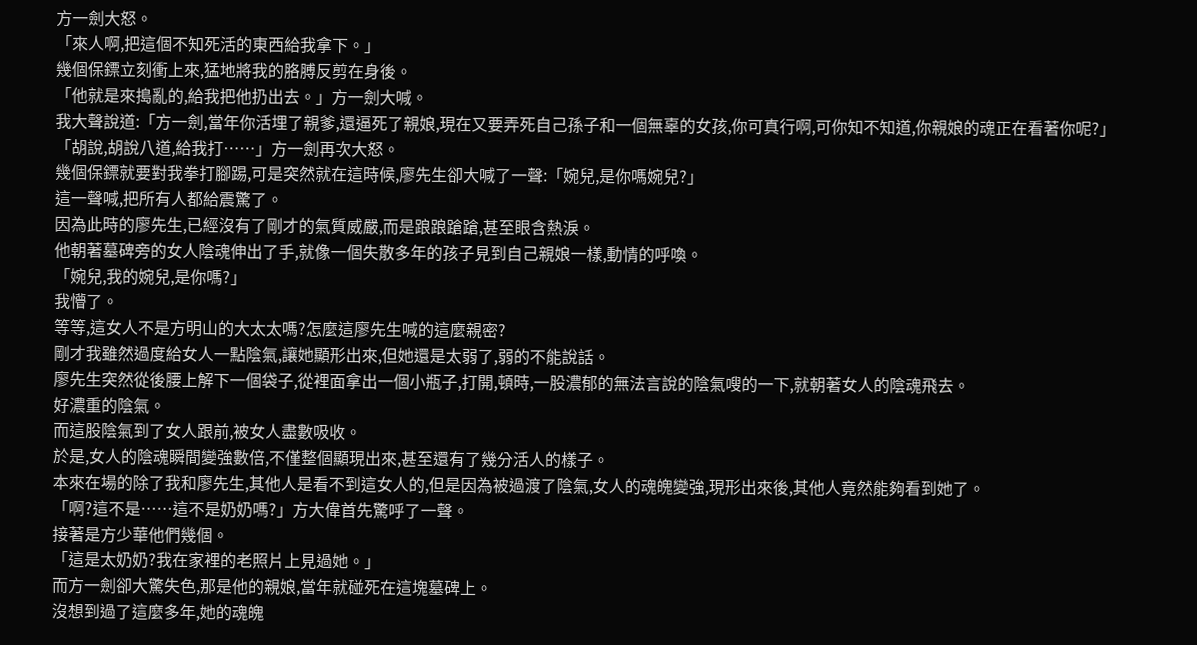方一劍大怒。
「來人啊,把這個不知死活的東西給我拿下。」
幾個保鏢立刻衝上來,猛地將我的胳膊反剪在身後。
「他就是來搗亂的,給我把他扔出去。」方一劍大喊。
我大聲說道:「方一劍,當年你活埋了親爹,還逼死了親娘,現在又要弄死自己孫子和一個無辜的女孩,你可真行啊,可你知不知道,你親娘的魂正在看著你呢?」
「胡說,胡說八道,給我打……」方一劍再次大怒。
幾個保鏢就要對我拳打腳踢,可是突然就在這時候,廖先生卻大喊了一聲:「婉兒,是你嗎婉兒?」
這一聲喊,把所有人都給震驚了。
因為此時的廖先生,已經沒有了剛才的氣質威嚴,而是踉踉蹌蹌,甚至眼含熱淚。
他朝著墓碑旁的女人陰魂伸出了手,就像一個失散多年的孩子見到自己親娘一樣,動情的呼喚。
「婉兒,我的婉兒,是你嗎?」
我懵了。
等等,這女人不是方明山的大太太嗎?怎麼這廖先生喊的這麼親密?
剛才我雖然過度給女人一點陰氣,讓她顯形出來,但她還是太弱了,弱的不能說話。
廖先生突然從後腰上解下一個袋子,從裡面拿出一個小瓶子,打開,頓時,一股濃郁的無法言說的陰氣嗖的一下,就朝著女人的陰魂飛去。
好濃重的陰氣。
而這股陰氣到了女人跟前,被女人盡數吸收。
於是,女人的陰魂瞬間變強數倍,不僅整個顯現出來,甚至還有了幾分活人的樣子。
本來在場的除了我和廖先生,其他人是看不到這女人的,但是因為被過渡了陰氣,女人的魂魄變強,現形出來後,其他人竟然能夠看到她了。
「啊?這不是……這不是奶奶嗎?」方大偉首先驚呼了一聲。
接著是方少華他們幾個。
「這是太奶奶?我在家裡的老照片上見過她。」
而方一劍卻大驚失色,那是他的親娘,當年就碰死在這塊墓碑上。
沒想到過了這麼多年,她的魂魄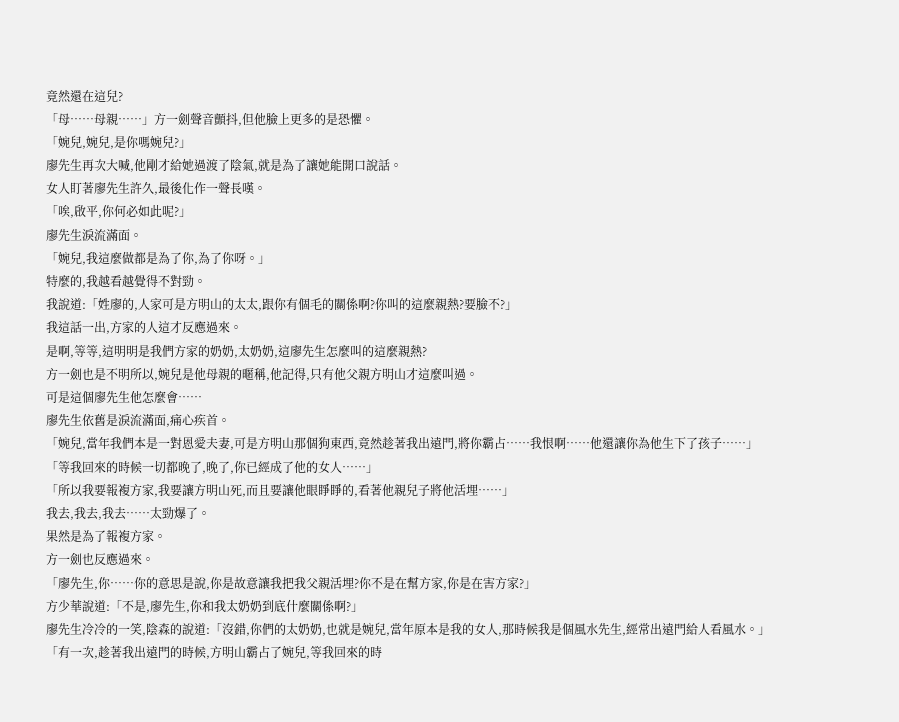竟然還在這兒?
「母……母親……」方一劍聲音顫抖,但他臉上更多的是恐懼。
「婉兒,婉兒,是你嗎婉兒?」
廖先生再次大喊,他剛才給她過渡了陰氣,就是為了讓她能開口說話。
女人盯著廖先生許久,最後化作一聲長嘆。
「唉,啟平,你何必如此呢?」
廖先生淚流滿面。
「婉兒,我這麼做都是為了你,為了你呀。」
特麼的,我越看越覺得不對勁。
我說道:「姓廖的,人家可是方明山的太太,跟你有個毛的關係啊?你叫的這麼親熱?要臉不?」
我這話一出,方家的人這才反應過來。
是啊,等等,這明明是我們方家的奶奶,太奶奶,這廖先生怎麼叫的這麼親熱?
方一劍也是不明所以,婉兒是他母親的暱稱,他記得,只有他父親方明山才這麼叫過。
可是這個廖先生他怎麼會……
廖先生依舊是淚流滿面,痛心疾首。
「婉兒,當年我們本是一對恩愛夫妻,可是方明山那個狗東西,竟然趁著我出遠門,將你霸占……我恨啊……他還讓你為他生下了孩子……」
「等我回來的時候一切都晚了,晚了,你已經成了他的女人……」
「所以我要報複方家,我要讓方明山死,而且要讓他眼睜睜的,看著他親兒子將他活埋……」
我去,我去,我去……太勁爆了。
果然是為了報複方家。
方一劍也反應過來。
「廖先生,你……你的意思是說,你是故意讓我把我父親活埋?你不是在幫方家,你是在害方家?」
方少華說道:「不是,廖先生,你和我太奶奶到底什麼關係啊?」
廖先生冷冷的一笑,陰森的說道:「沒錯,你們的太奶奶,也就是婉兒,當年原本是我的女人,那時候我是個風水先生,經常出遠門給人看風水。」
「有一次,趁著我出遠門的時候,方明山霸占了婉兒,等我回來的時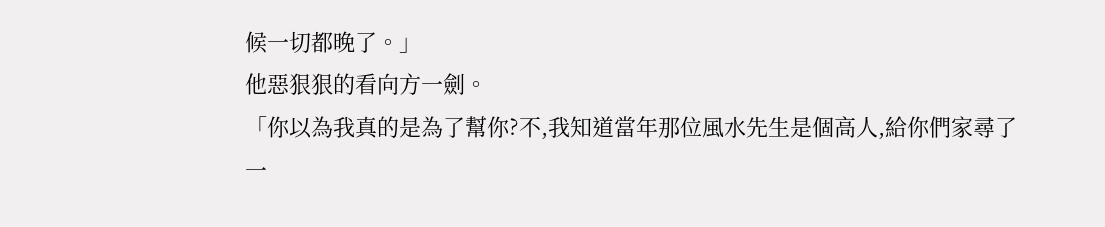候一切都晚了。」
他惡狠狠的看向方一劍。
「你以為我真的是為了幫你?不,我知道當年那位風水先生是個高人,給你們家尋了一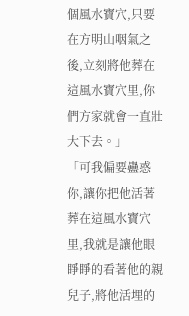個風水寶穴,只要在方明山咽氣之後,立刻將他葬在這風水寶穴里,你們方家就會一直壯大下去。」
「可我偏要蠱惑你,讓你把他活著葬在這風水寶穴里,我就是讓他眼睜睜的看著他的親兒子,將他活埋的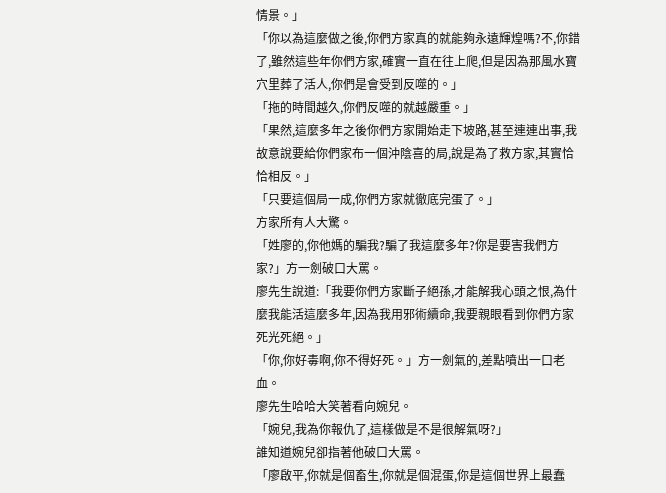情景。」
「你以為這麼做之後,你們方家真的就能夠永遠輝煌嗎?不,你錯了,雖然這些年你們方家,確實一直在往上爬,但是因為那風水寶穴里葬了活人,你們是會受到反噬的。」
「拖的時間越久,你們反噬的就越嚴重。」
「果然,這麼多年之後你們方家開始走下坡路,甚至連連出事,我故意說要給你們家布一個沖陰喜的局,說是為了救方家,其實恰恰相反。」
「只要這個局一成,你們方家就徹底完蛋了。」
方家所有人大驚。
「姓廖的,你他媽的騙我?騙了我這麼多年?你是要害我們方家?」方一劍破口大罵。
廖先生說道:「我要你們方家斷子絕孫,才能解我心頭之恨,為什麼我能活這麼多年,因為我用邪術續命,我要親眼看到你們方家死光死絕。」
「你,你好毒啊,你不得好死。」方一劍氣的,差點噴出一口老血。
廖先生哈哈大笑著看向婉兒。
「婉兒,我為你報仇了,這樣做是不是很解氣呀?」
誰知道婉兒卻指著他破口大罵。
「廖啟平,你就是個畜生,你就是個混蛋,你是這個世界上最蠢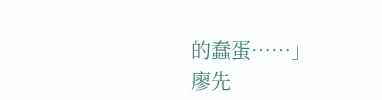的蠢蛋……」
廖先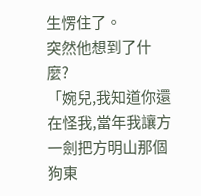生愣住了。
突然他想到了什麼?
「婉兒,我知道你還在怪我,當年我讓方一劍把方明山那個狗東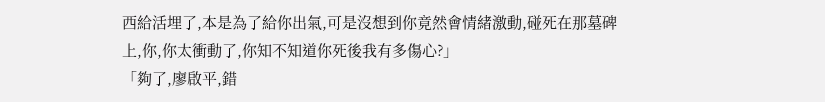西給活埋了,本是為了給你出氣,可是沒想到你竟然會情緒激動,碰死在那墓碑上,你,你太衝動了,你知不知道你死後我有多傷心?」
「夠了,廖啟平,錯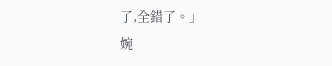了,全錯了。」
婉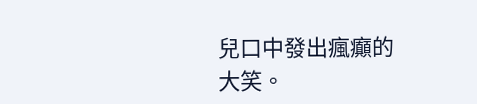兒口中發出瘋癲的大笑。